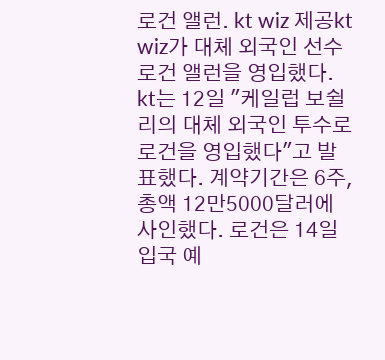로건 앨런. kt wiz 제공kt wiz가 대체 외국인 선수 로건 앨런을 영입했다.
kt는 12일 "케일럽 보쉴리의 대체 외국인 투수로 로건을 영입했다"고 발표했다. 계약기간은 6주, 총액 12만5000달러에 사인했다. 로건은 14일 입국 예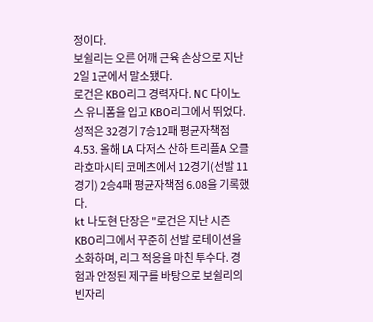정이다.
보쉴리는 오른 어깨 근육 손상으로 지난 2일 1군에서 말소됐다.
로건은 KBO리그 경력자다. NC 다이노스 유니폼을 입고 KBO리그에서 뛰었다. 성적은 32경기 7승12패 평균자책점 4.53. 올해 LA 다저스 산하 트리플A 오클라호마시티 코메츠에서 12경기(선발 11경기) 2승4패 평균자책점 6.08을 기록했다.
kt 나도현 단장은 "로건은 지난 시즌 KBO리그에서 꾸준히 선발 로테이션을 소화하며, 리그 적응을 마친 투수다. 경험과 안정된 제구를 바탕으로 보쉴리의 빈자리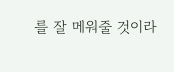를 잘 메워줄 것이라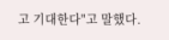고 기대한다"고 말했다.